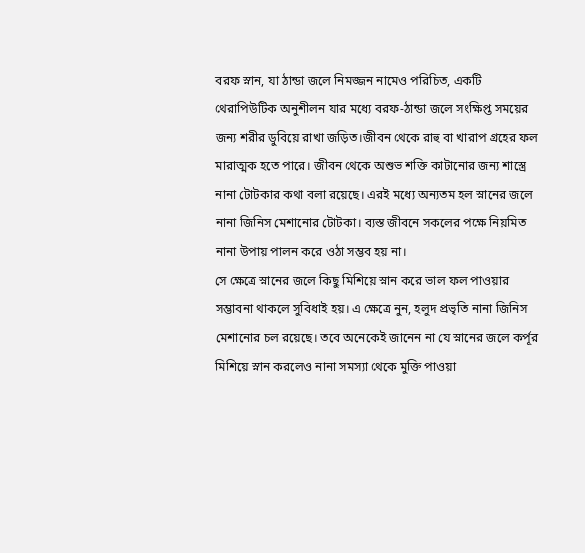বরফ স্নান, যা ঠান্ডা জলে নিমজ্জন নামেও পরিচিত, একটি থেরাপিউটিক অনুশীলন যার মধ্যে বরফ-ঠান্ডা জলে সংক্ষিপ্ত সময়ের জন্য শরীর ডুবিয়ে রাখা জড়িত।জীবন থেকে রাহু বা খারাপ গ্রহের ফল মারাত্মক হতে পারে। জীবন থেকে অশুভ শক্তি কাটানোর জন্য শাস্ত্রে নানা টোটকার কথা বলা রয়েছে। এরই মধ্যে অন্যতম হল স্নানের জলে নানা জিনিস মেশানোর টোটকা। ব্যস্ত জীবনে সকলের পক্ষে নিয়মিত নানা উপায় পালন করে ওঠা সম্ভব হয় না।
সে ক্ষেত্রে স্নানের জলে কিছু মিশিয়ে স্নান করে ভাল ফল পাওয়ার সম্ভাবনা থাকলে সুবিধাই হয়। এ ক্ষেত্রে নুন, হলুদ প্রভৃতি নানা জিনিস মেশানোর চল রয়েছে। তবে অনেকেই জানেন না যে স্নানের জলে কর্পূর মিশিয়ে স্নান করলেও নানা সমস্যা থেকে মুক্তি পাওয়া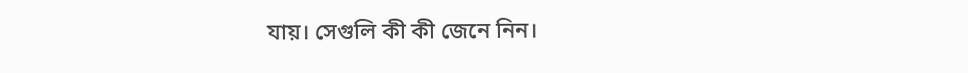যায়। সেগুলি কী কী জেনে নিন।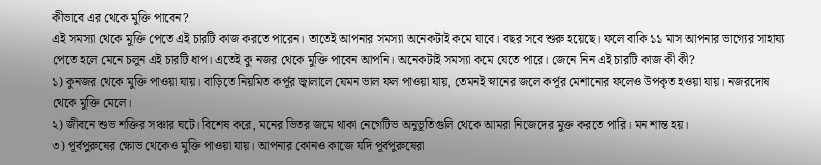কীভাবে এর থেকে মুক্তি পাবেন?
এই সমস্যা থেকে মুক্তি পেতে এই চারটি কাজ করতে পারেন। তাতেই আপনার সমস্যা অনেকটাই কমে যাবে। বছর সবে শুরু হয়েছে। ফলে বাকি ১১ মাস আপনার ভাগ্যের সাহায্য পেতে হলে মেনে চলুন এই চারটি ধাপ। এতেই কু নজর থেকে মুক্তি পাবেন আপনি। অনেকটাই সমস্যা কমে যেতে পারে। জেনে নিন এই চারটি কাজ কী কী?
১) কুনজর থেকে মুক্তি পাওয়া যায়। বাড়িতে নিয়মিত কর্পূর জ্বালালে যেমন ভাল ফল পাওয়া যায়, তেমনই স্নানের জলে কর্পূর মেশানোর ফলেও উপকৃত হওয়া যায়। নজরদোষ থেকে মুক্তি মেলে।
২) জীবনে শুভ শক্তির সঞ্চার ঘটে। বিশেষ করে, মনের ভিতর জমে থাকা নেগেটিভ অনুভূতিগুলি থেকে আমরা নিজেদের মুক্ত করতে পারি। মন শান্ত হয়।
৩) পূর্বপুরুষের ক্ষোভ থেকেও মুক্তি পাওয়া যায়। আপনার কোনও কাজে যদি পূর্বপুরুষেরা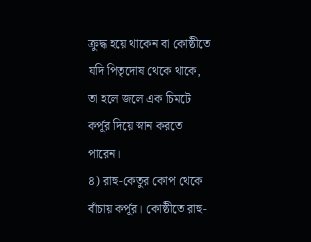ক্রুদ্ধ হয়ে থাকেন বা কোষ্ঠীতে যদি পিতৃদোষ থেকে থাকে, তা হলে জলে এক চিমটে কর্পূর দিয়ে স্নান করতে পারেন।
৪) রাহু-কেতুর কোপ থেকে বাঁচায় কর্পূর। কোষ্ঠীতে রাহু-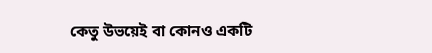কেতু উভয়েই বা কোনও একটি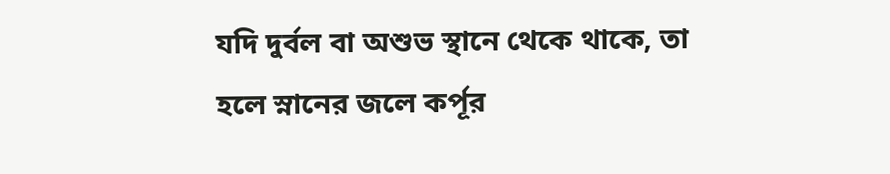যদি দুর্বল বা অশুভ স্থানে থেকে থাকে, তা হলে স্নানের জলে কর্পূর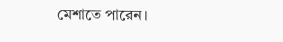মেশাতে পারেন।